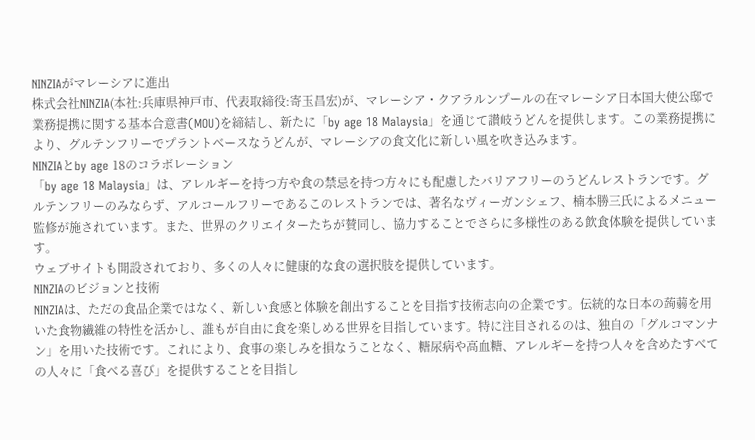NINZIAがマレーシアに進出
株式会社NINZIA(本社:兵庫県神戸市、代表取締役:寄玉昌宏)が、マレーシア・クアラルンプールの在マレーシア日本国大使公邸で業務提携に関する基本合意書(MOU)を締結し、新たに「by age 18 Malaysia」を通じて讃岐うどんを提供します。この業務提携により、グルテンフリーでプラントベースなうどんが、マレーシアの食文化に新しい風を吹き込みます。
NINZIAとby age 18のコラボレーション
「by age 18 Malaysia」は、アレルギーを持つ方や食の禁忌を持つ方々にも配慮したバリアフリーのうどんレストランです。グルテンフリーのみならず、アルコールフリーであるこのレストランでは、著名なヴィーガンシェフ、楠本勝三氏によるメニュー監修が施されています。また、世界のクリエイターたちが賛同し、協力することでさらに多様性のある飲食体験を提供しています。
ウェブサイトも開設されており、多くの人々に健康的な食の選択肢を提供しています。
NINZIAのビジョンと技術
NINZIAは、ただの食品企業ではなく、新しい食感と体験を創出することを目指す技術志向の企業です。伝統的な日本の蒟蒻を用いた食物繊維の特性を活かし、誰もが自由に食を楽しめる世界を目指しています。特に注目されるのは、独自の「グルコマンナン」を用いた技術です。これにより、食事の楽しみを損なうことなく、糖尿病や高血糖、アレルギーを持つ人々を含めたすべての人々に「食べる喜び」を提供することを目指し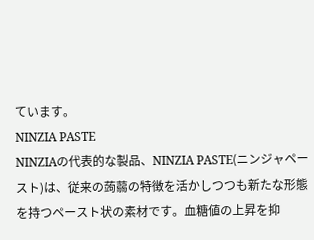ています。
NINZIA PASTE
NINZIAの代表的な製品、NINZIA PASTE(ニンジャペースト)は、従来の蒟蒻の特徴を活かしつつも新たな形態を持つペースト状の素材です。血糖値の上昇を抑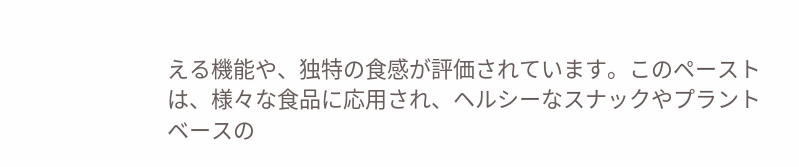える機能や、独特の食感が評価されています。このペーストは、様々な食品に応用され、ヘルシーなスナックやプラントベースの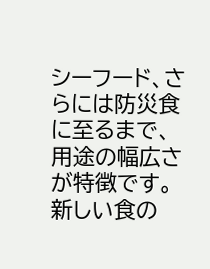シーフード、さらには防災食に至るまで、用途の幅広さが特徴です。
新しい食の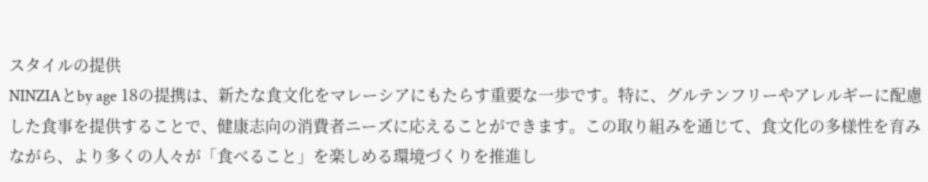スタイルの提供
NINZIAとby age 18の提携は、新たな食文化をマレーシアにもたらす重要な一歩です。特に、グルテンフリーやアレルギーに配慮した食事を提供することで、健康志向の消費者ニーズに応えることができます。この取り組みを通じて、食文化の多様性を育みながら、より多くの人々が「食べること」を楽しめる環境づくりを推進し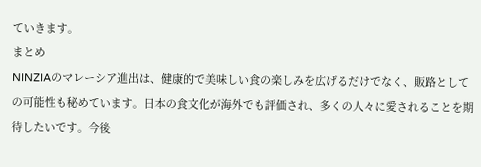ていきます。
まとめ
NINZIAのマレーシア進出は、健康的で美味しい食の楽しみを広げるだけでなく、販路としての可能性も秘めています。日本の食文化が海外でも評価され、多くの人々に愛されることを期待したいです。今後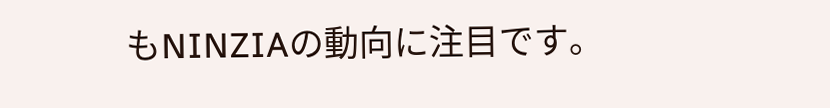もNINZIAの動向に注目です。